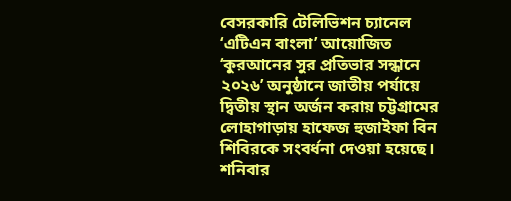বেসরকারি টেলিভিশন চ্যানেল ‘এটিএন বাংলা’ আয়োজিত ‘কুরআনের সুর প্রতিভার সন্ধানে ২০২৬’ অনুষ্ঠানে জাতীয় পর্যায়ে দ্বিতীয় স্থান অর্জন করায় চট্টগ্রামের লোহাগাড়ায় হাফেজ হুজাইফা বিন শিবিরকে সংবর্ধনা দেওয়া হয়েছে।
শনিবার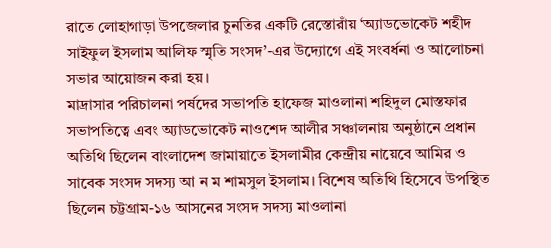রাতে লোহাগাড়া উপজেলার চুনতির একটি রেস্তোরাঁয় ‘অ্যাডভোকেট শহীদ সাইফুল ইসলাম আলিফ স্মৃতি সংসদ’-এর উদ্যোগে এই সংবর্ধনা ও আলোচনা সভার আয়োজন করা হয়।
মাদ্রাসার পরিচালনা পর্ষদের সভাপতি হাফেজ মাওলানা শহিদুল মোস্তফার সভাপতিত্বে এবং অ্যাডভোকেট নাওশেদ আলীর সঞ্চালনায় অনুষ্ঠানে প্রধান অতিথি ছিলেন বাংলাদেশ জামায়াতে ইসলামীর কেন্দ্রীয় নায়েবে আমির ও সাবেক সংসদ সদস্য আ ন ম শামসুল ইসলাম। বিশেষ অতিথি হিসেবে উপস্থিত ছিলেন চট্টগ্রাম-১৬ আসনের সংসদ সদস্য মাওলানা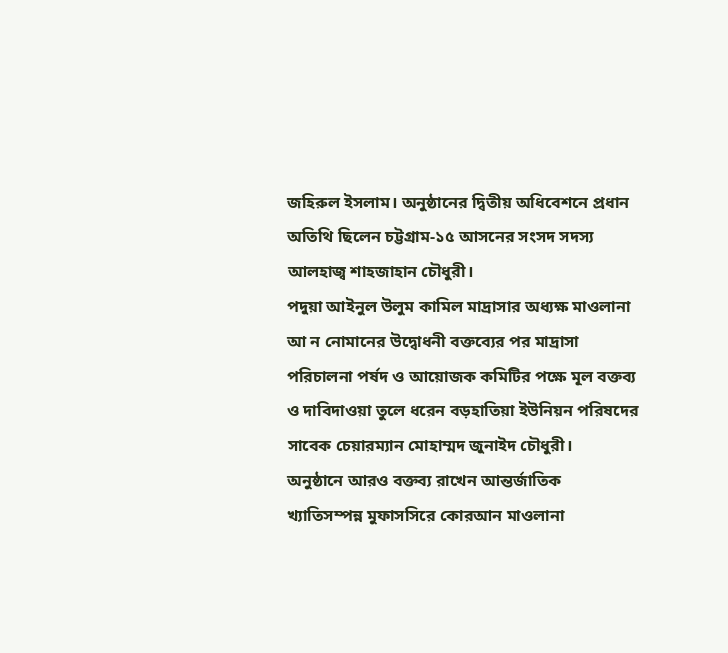জহিরুল ইসলাম। অনুষ্ঠানের দ্বিতীয় অধিবেশনে প্রধান অতিথি ছিলেন চট্টগ্রাম-১৫ আসনের সংসদ সদস্য আলহাজ্ব শাহজাহান চৌধুরী।
পদুয়া আইনুল উলুম কামিল মাদ্রাসার অধ্যক্ষ মাওলানা আ ন নোমানের উদ্বোধনী বক্তব্যের পর মাদ্রাসা পরিচালনা পর্ষদ ও আয়োজক কমিটির পক্ষে মূল বক্তব্য ও দাবিদাওয়া তুলে ধরেন বড়হাতিয়া ইউনিয়ন পরিষদের সাবেক চেয়ারম্যান মোহাম্মদ জুনাইদ চৌধুরী।
অনুষ্ঠানে আরও বক্তব্য রাখেন আন্তর্জাতিক খ্যাতিসম্পন্ন মুফাসসিরে কোরআন মাওলানা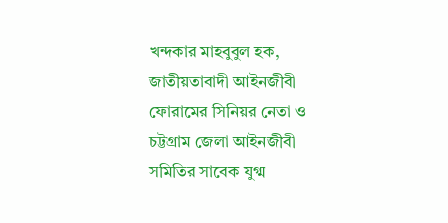খন্দকার মাহবুবুল হক, জাতীয়তাবাদী আইনজীবী ফোরামের সিনিয়র নেতা ও চট্টগ্রাম জেলা আইনজীবী সমিতির সাবেক যুগ্ম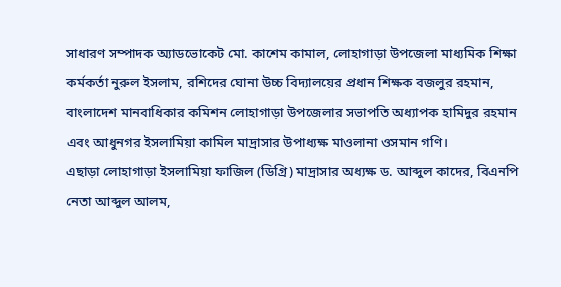সাধারণ সম্পাদক অ্যাডভোকেট মো. কাশেম কামাল, লোহাগাড়া উপজেলা মাধ্যমিক শিক্ষা কর্মকর্তা নুরুল ইসলাম, রশিদের ঘোনা উচ্চ বিদ্যালয়ের প্রধান শিক্ষক বজলুর রহমান, বাংলাদেশ মানবাধিকার কমিশন লোহাগাড়া উপজেলার সভাপতি অধ্যাপক হামিদুর রহমান এবং আধুনগর ইসলামিয়া কামিল মাদ্রাসার উপাধ্যক্ষ মাওলানা ওসমান গণি।
এছাড়া লোহাগাড়া ইসলামিয়া ফাজিল (ডিগ্রি) মাদ্রাসার অধ্যক্ষ ড. আব্দুল কাদের, বিএনপি নেতা আব্দুল আলম,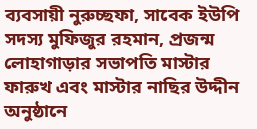ব্যবসায়ী নুরুচ্ছফা, সাবেক ইউপি সদস্য মুফিজুর রহমান, প্রজন্ম লোহাগাড়ার সভাপতি মাস্টার ফারুখ এবং মাস্টার নাছির উদ্দীন অনুষ্ঠানে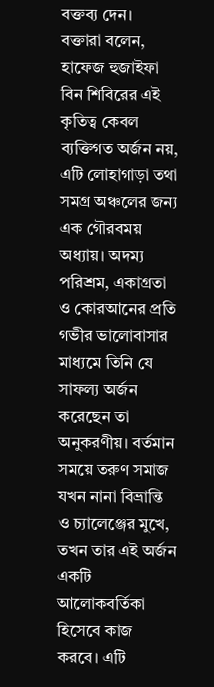বক্তব্য দেন।
বক্তারা বলেন, হাফেজ হুজাইফা বিন শিবিরের এই কৃতিত্ব কেবল ব্যক্তিগত অর্জন নয়, এটি লোহাগাড়া তথা সমগ্র অঞ্চলের জন্য এক গৌরবময় অধ্যায়। অদম্য পরিশ্রম, একাগ্রতা ও কোরআনের প্রতি গভীর ভালোবাসার মাধ্যমে তিনি যে সাফল্য অর্জন করেছেন তা অনুকরণীয়। বর্তমান সময়ে তরুণ সমাজ যখন নানা বিভ্রান্তি ও চ্যালেঞ্জের মুখে, তখন তার এই অর্জন একটি আলোকবর্তিকা হিসেবে কাজ করবে। এটি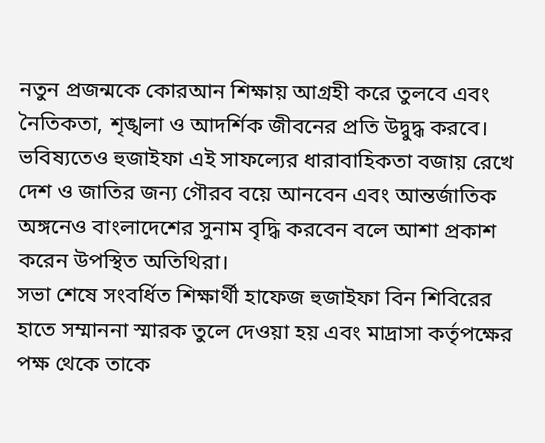নতুন প্রজন্মকে কোরআন শিক্ষায় আগ্রহী করে তুলবে এবং নৈতিকতা, শৃঙ্খলা ও আদর্শিক জীবনের প্রতি উদ্বুদ্ধ করবে।
ভবিষ্যতেও হুজাইফা এই সাফল্যের ধারাবাহিকতা বজায় রেখে দেশ ও জাতির জন্য গৌরব বয়ে আনবেন এবং আন্তর্জাতিক অঙ্গনেও বাংলাদেশের সুনাম বৃদ্ধি করবেন বলে আশা প্রকাশ করেন উপস্থিত অতিথিরা।
সভা শেষে সংবর্ধিত শিক্ষার্থী হাফেজ হুজাইফা বিন শিবিরের হাতে সম্মাননা স্মারক তুলে দেওয়া হয় এবং মাদ্রাসা কর্তৃপক্ষের পক্ষ থেকে তাকে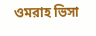ওমরাহ ভিসা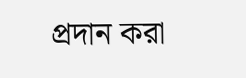প্রদান করা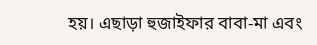হয়। এছাড়া হুজাইফার বাবা-মা এবং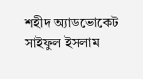শহীদ অ্যাডভোকেট সাইফুল ইসলাম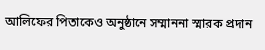আলিফের পিতাকেও অনুষ্ঠানে সম্মাননা স্মারক প্রদান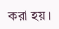করা হয়।